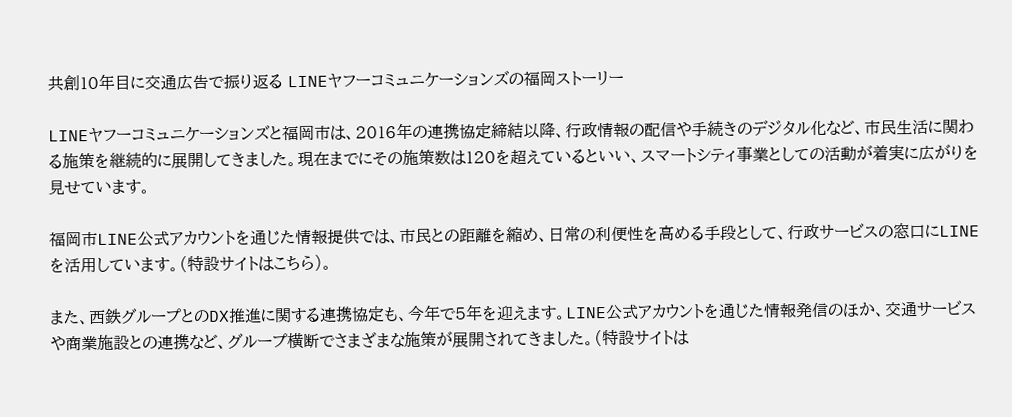共創10年目に交通広告で振り返る LINEヤフーコミュニケーションズの福岡ストーリー

LINEヤフーコミュニケーションズと福岡市は、2016年の連携協定締結以降、行政情報の配信や手続きのデジタル化など、市民生活に関わる施策を継続的に展開してきました。現在までにその施策数は120を超えているといい、スマートシティ事業としての活動が着実に広がりを見せています。

福岡市LINE公式アカウントを通じた情報提供では、市民との距離を縮め、日常の利便性を高める手段として、行政サービスの窓口にLINEを活用しています。(特設サイトはこちら)。

また、西鉄グループとのDX推進に関する連携協定も、今年で5年を迎えます。LINE公式アカウントを通じた情報発信のほか、交通サービスや商業施設との連携など、グループ横断でさまざまな施策が展開されてきました。(特設サイトは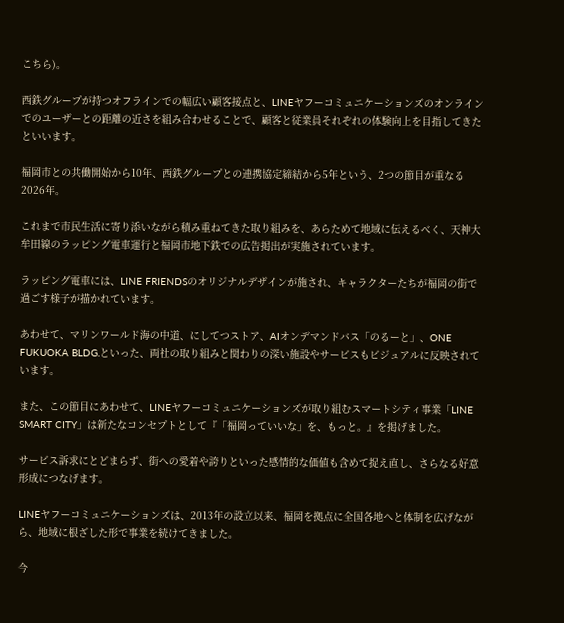こちら)。

西鉄グループが持つオフラインでの幅広い顧客接点と、LINEヤフーコミュニケーションズのオンラインでのユーザーとの距離の近さを組み合わせることで、顧客と従業員それぞれの体験向上を目指してきたといいます。

福岡市との共働開始から10年、西鉄グループとの連携協定締結から5年という、2つの節目が重なる2026年。

これまで市民生活に寄り添いながら積み重ねてきた取り組みを、あらためて地域に伝えるべく、天神大牟田線のラッピング電車運行と福岡市地下鉄での広告掲出が実施されています。

ラッピング電車には、LINE FRIENDSのオリジナルデザインが施され、キャラクターたちが福岡の街で過ごす様子が描かれています。

あわせて、マリンワールド海の中道、にしてつストア、AIオンデマンドバス「のるーと」、ONE FUKUOKA BLDG.といった、両社の取り組みと関わりの深い施設やサービスもビジュアルに反映されています。

また、この節目にあわせて、LINEヤフーコミュニケーションズが取り組むスマートシティ事業「LINE SMART CITY」は新たなコンセプトとして『「福岡っていいな」を、もっと。』を掲げました。

サービス訴求にとどまらず、街への愛着や誇りといった感情的な価値も含めて捉え直し、さらなる好意形成につなげます。

LINEヤフーコミュニケーションズは、2013年の設立以来、福岡を拠点に全国各地へと体制を広げながら、地域に根ざした形で事業を続けてきました。

今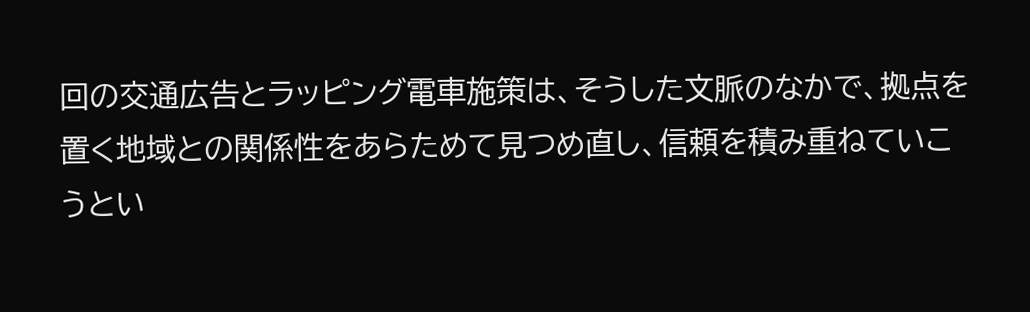回の交通広告とラッピング電車施策は、そうした文脈のなかで、拠点を置く地域との関係性をあらためて見つめ直し、信頼を積み重ねていこうとい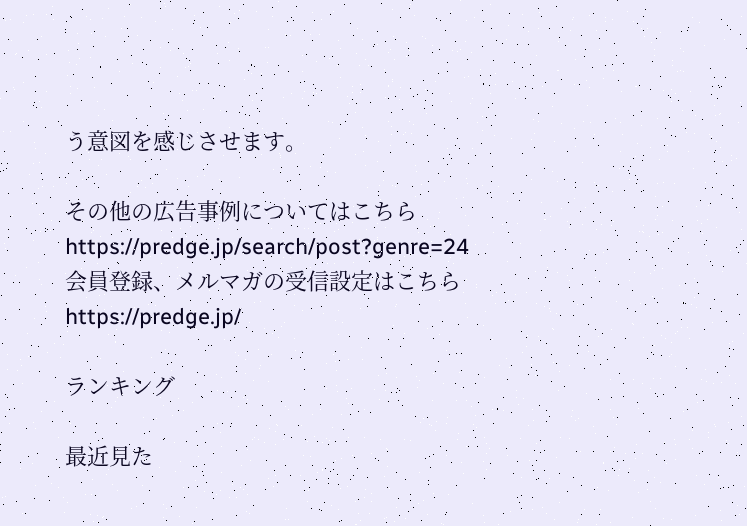う意図を感じさせます。

その他の広告事例についてはこちら
https://predge.jp/search/post?genre=24
会員登録、メルマガの受信設定はこちら
https://predge.jp/

ランキング

最近見た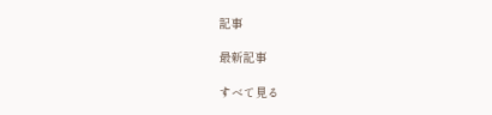記事

最新記事

すべて見る